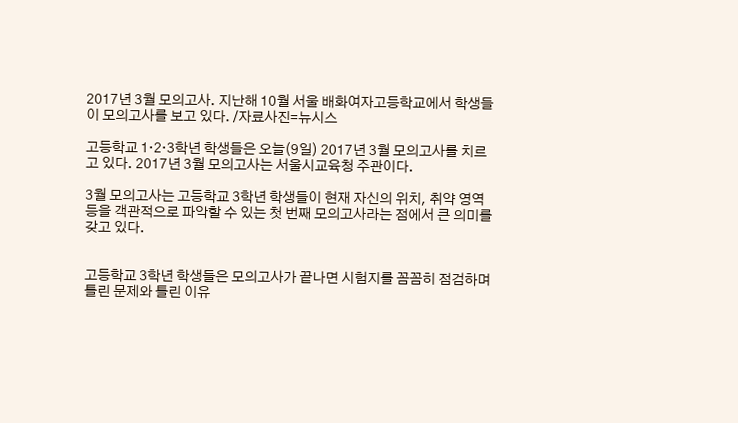2017년 3월 모의고사. 지난해 10월 서울 배화여자고등학교에서 학생들이 모의고사를 보고 있다. /자료사진=뉴시스

고등학교 1·2·3학년 학생들은 오늘(9일) 2017년 3월 모의고사를 치르고 있다. 2017년 3월 모의고사는 서울시교육청 주관이다.

3월 모의고사는 고등학교 3학년 학생들이 현재 자신의 위치, 취약 영역 등을 객관적으로 파악할 수 있는 첫 번째 모의고사라는 점에서 큰 의미를 갖고 있다.


고등학교 3학년 학생들은 모의고사가 끝나면 시험지를 꼼꼼히 점검하며 틀린 문제와 틀린 이유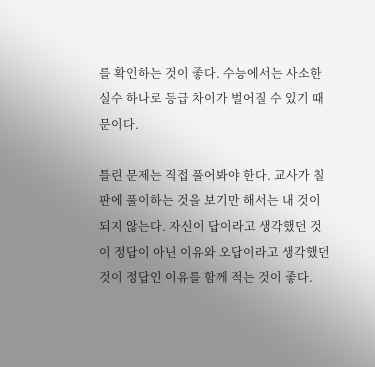를 확인하는 것이 좋다. 수능에서는 사소한 실수 하나로 등급 차이가 벌어질 수 있기 때문이다.

틀린 문제는 직접 풀어봐야 한다. 교사가 칠판에 풀이하는 것을 보기만 해서는 내 것이 되지 않는다. 자신이 답이라고 생각했던 것이 정답이 아닌 이유와 오답이라고 생각했던 것이 정답인 이유를 함께 적는 것이 좋다.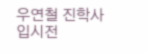우연철 진학사 입시전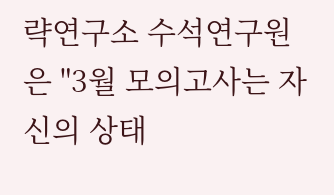략연구소 수석연구원은 "3월 모의고사는 자신의 상태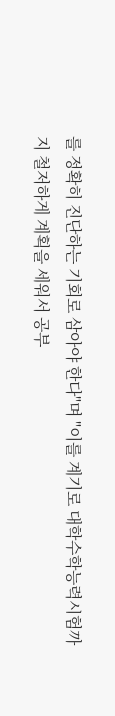를 정확히 진단하는 기회로 삼아야 한다"며 "이를 계기로 대학수학능력시험까지 철저하게 계획을 세워서 공부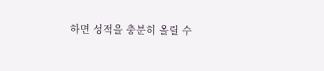하면 성적을 충분히 올릴 수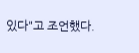있다"고 조언했다.